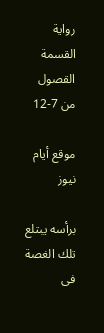رواية القسمة القصول من 7-12

موقع أيام نيوز

برأسه يبتلع تلك الغصة فى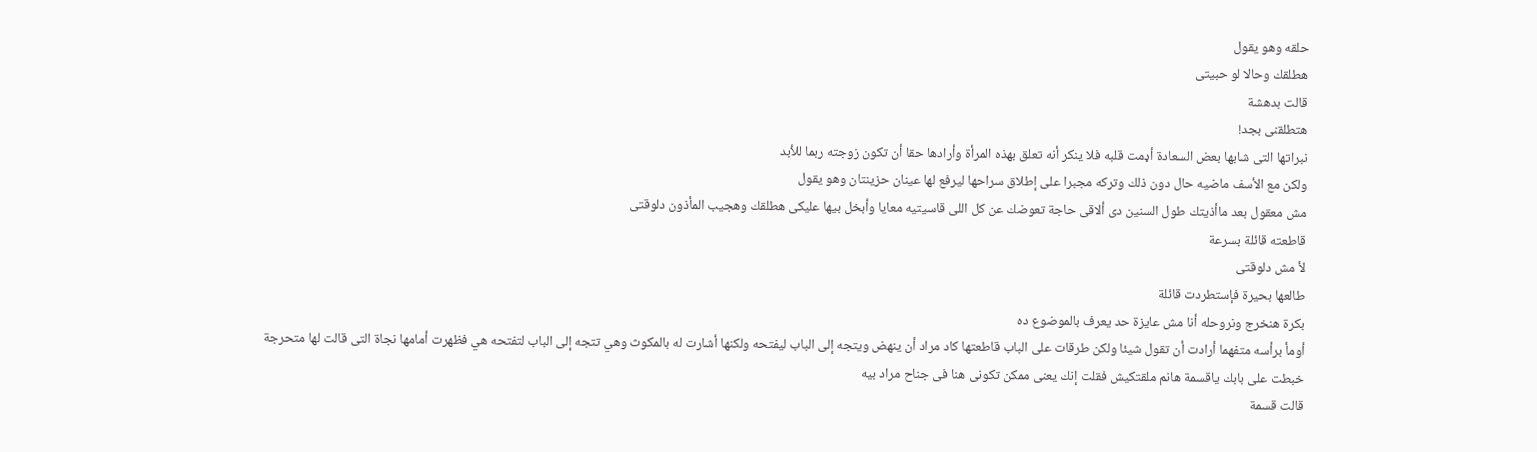حلقه وهو يقول
هطلقك وحالا لو حبيتى
قالت بدهشة
هتطلقنى بجد!
نبراتها التى شابها بعض السعادة أډمت قلبه فلا ينكر أنه تعلق بهذه المرأة وأرادها حقا أن تكون زوجته ربما للأبد
ولكن مع الأسف ماضيه حال دون ذلك وتركه مجبرا على إطلاق سراحها ليرفع لها عينان حزينتان وهو يقول
مش معقول بعد ماأذيتك طول السنين دى ألاقى حاجة تعوضك عن كل اللى قاسيتيه معايا وأبخل بيها عليكى هطلقك وهجيب المأذون دلوقتى
قاطعته قائلة بسرعة
لأ مش دلوقتى
طالعها بحيرة فإستطردت قائلة
بكرة هنخرج ونروحله أنا مش عايزة حد يعرف بالموضوع ده
أومأ برأسه متفهما أرادت أن تقول شيئا ولكن طرقات على الباب قاطعتها كاد مراد أن ينهض ويتجه إلى الباب ليفتحه ولكنها أشارت له بالمكوث وهي تتجه إلى الباب لتفتحه هي فظهرت أمامها نجاة التى قالت لها متحرجة
خبطت على بابك ياقسمة هانم ملقتكيش فقلت إنك يعنى ممكن تكونى هنا فى جناح مراد بيه
قالت قسمة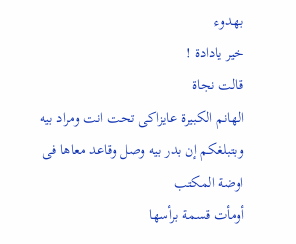بهدوء
خير يادادة !
قالت نجاة
الهانم الكبيرة عايزاكى تحت انت ومراد بيه وبتبلغكم إن بدر بيه وصل وقاعد معاها فى اوضة المكتب
أومأت قسمة برأسها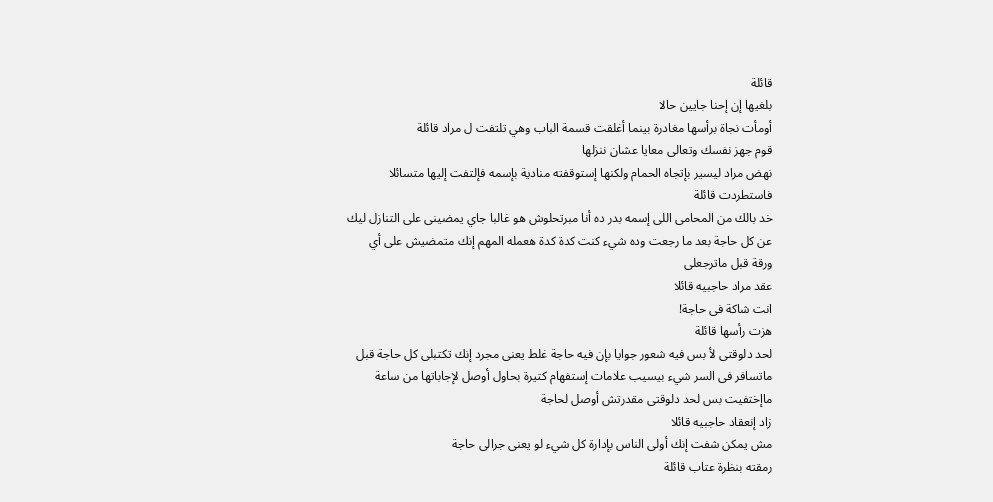قائلة
بلغيها إن إحنا جايين حالا
أومأت نجاة برأسها مغادرة بينما أغلقت قسمة الباب وهي تلتفت ل مراد قائلة
قوم جهز نفسك وتعالى معايا عشان ننزلها
نهض مراد ليسير بإتجاه الحمام ولكنها إستوقفته منادية بإسمه فإلتفت إليها متسائلا فاستطردت قائلة
خد بالك من المحامى اللى إسمه بدر ده أنا مبرتحلوش هو غالبا جاي يمضينى على التنازل ليك عن كل حاجة بعد ما رجعت وده شيء كنت كدة كدة هعمله المهم إنك متمضيش على أي ورقة قبل ماترجعلى
عقد مراد حاجبيه قائلا
انت شاكة فى حاجة!
هزت رأسها قائلة
لحد دلوقتى لأ بس فيه شعور جوايا بإن فيه حاجة غلط يعنى مجرد إنك تكتبلى كل حاجة قبل ماتسافر فى السر شيء بيسيب علامات إستفهام كتيرة بحاول أوصل لإجاباتها من ساعة ماإختفيت بس لحد دلوقتى مقدرتش أوصل لحاجة
زاد إنعقاد حاجبيه قائلا
مش يمكن شفت إنك أولى الناس بإدارة كل شيء لو يعنى جرالى حاجة
رمقته بنظرة عتاب قائلة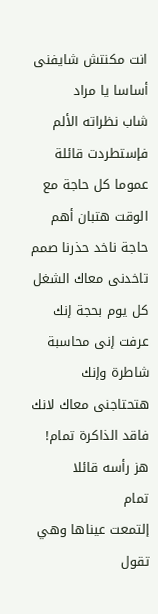انت مكنتش شايفنى أساسا يا مراد
شاب نظراته الألم فإستطردت قائلة
عموما كل حاجة مع الوقت هتبان أهم حاجة ناخد حذرنا صمم تاخدنى معاك الشغل كل يوم بحجة إنك عرفت إنى محاسبة شاطرة وإنك هتحتاجنى معاك لانك فاقد الذاكرة تمام!
هز رأسه قائلا
تمام
إلتمعت عيناها وهي تقول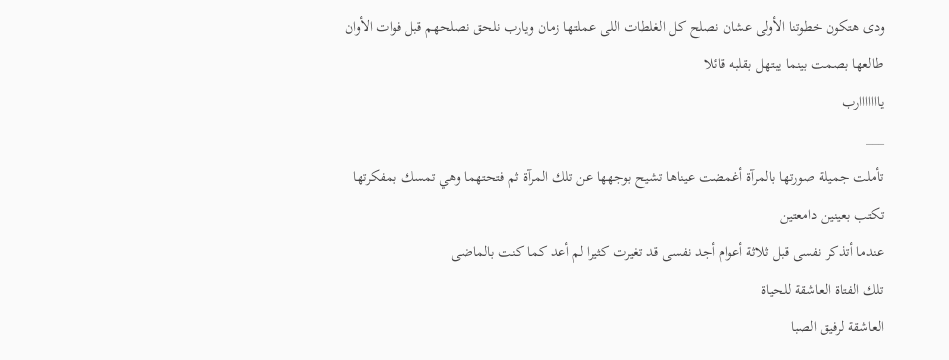ودى هتكون خطوتنا الأولى عشان نصلح كل الغلطات اللى عملتها زمان ويارب نلحق نصلحهم قبل فوات الأوان
طالعها بصمت بينما يبتهل بقلبه قائلا
يااااااارب
___
تأملت جميلة صورتها بالمرآة أغمضت عيناها تشيح بوجهها عن تلك المرآة ثم فتحتهما وهي تمسك بمفكرتها تكتب بعينين دامعتين
عندما أتذكر نفسى قبل ثلاثة أعوام أجد نفسى قد تغيرت كثيرا لم أعد كما كنت بالماضى
تلك الفتاة العاشقة للحياة
العاشقة لرفيق الصبا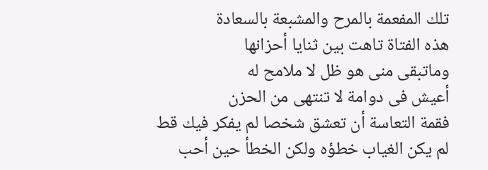تلك المفعمة بالمرح والمشبعة بالسعادة
هذه الفتاة تاهت بين ثنايا أحزانها
وماتبقى منى هو ظل لا ملامح له
أعيش فى دوامة لا تنتهى من الحزن
فقمة التعاسة أن تعشق شخصا لم يفكر فيك قط
لم يكن الغياب خطؤه ولكن الخطأ حين أحب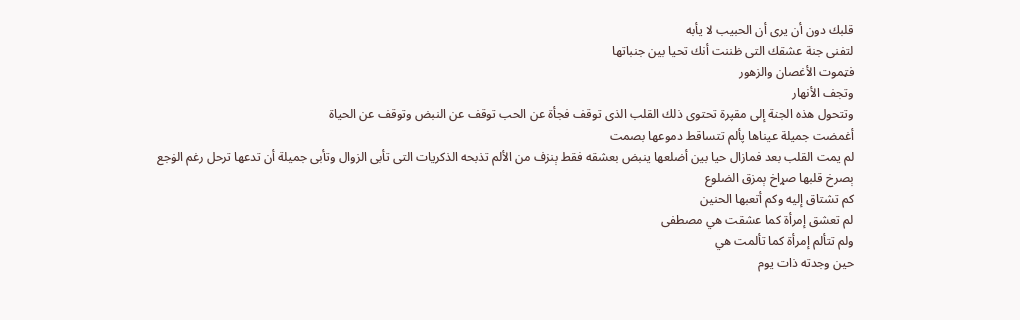قلبك دون أن يرى أن الحبيب لا يأبه
لتفنى جنة عشقك التى ظننت أنك تحيا بين جنباتها
فټموت الأغصان والزهور
وتجف الأنهار
وتتحول هذه الجنة إلى مقپرة تحتوى ذلك القلب الذى توقف فجأة عن الحب توقف عن النبض وتوقف عن الحياة
أغمضت جميلة عيناها پألم تتساقط دموعها بصمت
لم يمت القلب بعد فمازال حيا بين أضلعها ينبض بعشقه فقط ېنزف من الألم تذبحه الذكريات التى تأبى الزوال وتأبى جميلة أن تدعها ترحل رغم الۏجع
ېصرخ قلبها صړاخ ېمزق الضلوع
كم تشتاق إليه وكم أتعبها الحنين
لم تعشق إمرأة كما عشقت هي مصطفى
ولم تتألم إمرأة كما تألمت هي
حين وجدته ذات يوم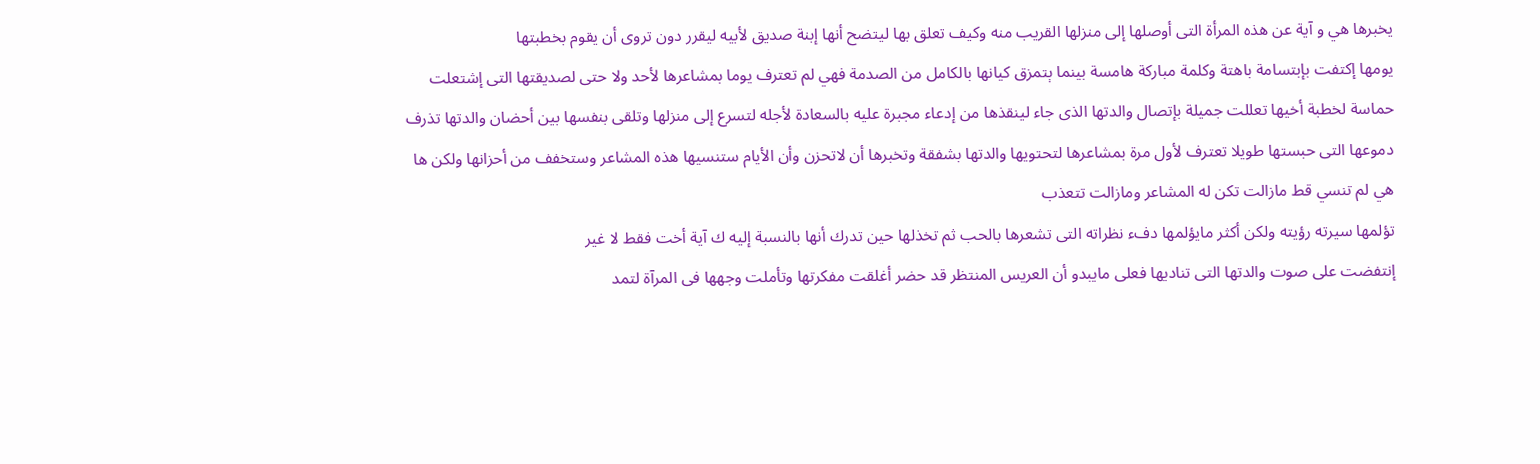يخبرها هي و آية عن هذه المرأة التى أوصلها إلى منزلها القريب منه وكيف تعلق بها ليتضح أنها إبنة صديق لأبيه ليقرر دون تروى أن يقوم بخطبتها
يومها إكتفت بإبتسامة باهتة وكلمة مباركة هامسة بينما ېتمزق كيانها بالكامل من الصدمة فهي لم تعترف يوما بمشاعرها لأحد ولا حتى لصديقتها التى إشتعلت حماسة لخطبة أخيها تعللت جميلة بإتصال والدتها الذى جاء لينقذها من إدعاء مجبرة عليه بالسعادة لأجله لتسرع إلى منزلها وتلقى بنفسها بين أحضان والدتها تذرف دموعها التى حبستها طويلا تعترف لأول مرة بمشاعرها لتحتويها والدتها بشفقة وتخبرها أن لاتحزن وأن الأيام ستنسيها هذه المشاعر وستخفف من أحزانها ولكن ها هي لم تنسي قط مازالت تكن له المشاعر ومازالت تتعذب
تؤلمها سيرته رؤيته ولكن أكثر مايؤلمها دفء نظراته التى تشعرها بالحب ثم تخذلها حين تدرك أنها بالنسبة إليه ك آية أخت فقط لا غير
إنتفضت على صوت والدتها التى تناديها فعلى مايبدو أن العريس المنتظر قد حضر أغلقت مفكرتها وتأملت وجهها فى المرآة لتمد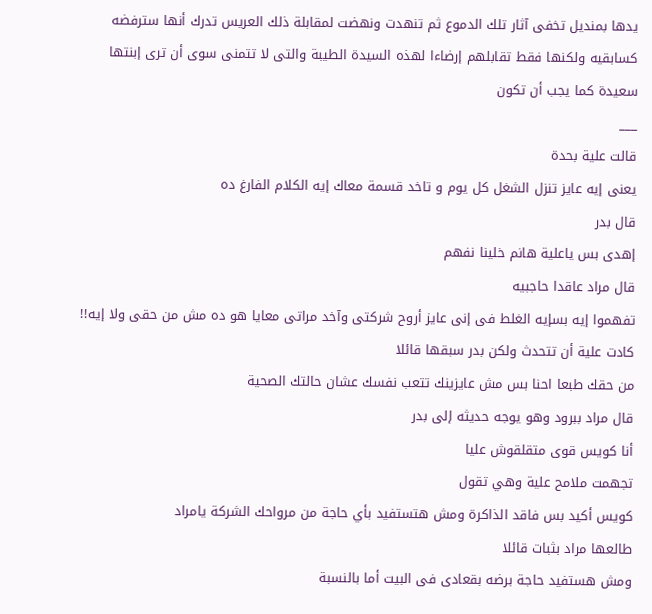يدها بمنديل تخفى آثار تلك الدموع ثم تنهدت ونهضت لمقابلة ذلك العريس تدرك أنها سترفضه كسابقيه ولكنها فقط تقابلهم إرضاءا لهذه السيدة الطيبة والتى لا تتمنى سوى أن ترى إبنتها سعيدة كما يجب أن تكون
___
قالت علية بحدة
يعنى إيه عايز تنزل الشغل كل يوم و تاخد قسمة معاك إيه الكلام الفارغ ده
قال بدر
إهدى بس ياعلية هانم خلينا نفهم
قال مراد عاقدا حاجبيه
تفهموا إيه بسإيه الغلط فى إنى عايز أروح شركتى وآخد مراتى معايا هو ده مش من حقى ولا إيه!!
كادت علية أن تتحدث ولكن بدر سبقها قائلا
من حقك طبعا احنا بس مش عايزينك تتعب نفسك عشان حالتك الصحية
قال مراد ببرود وهو يوجه حديثه إلى بدر
أنا كويس قوى متقلقوش عليا
تجهمت ملامح علية وهي تقول
كويس أكيد بس فاقد الذاكرة ومش هتستفيد بأي حاجة من مرواحك الشركة يامراد
طالعها مراد بثبات قائلا
ومش هستفيد حاجة برضه بقعادى فى البيت أما بالنسبة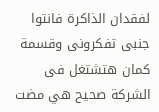لفقدان الذاكرة فانتوا جنبى تفكرونى وقسمة كمان هتشتغل فى الشركة صحيح هي مضت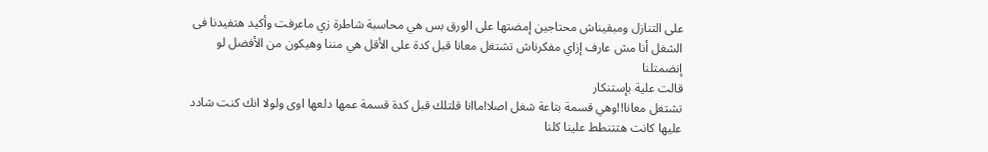على التنازل ومبقيناش محتاجين إمضتها على الورق بس هي محاسبة شاطرة زي ماعرفت وأكيد هتفيدنا فى الشغل أنا مش عارف إزاي مفكرناش تشتغل معانا قبل كدة على الأقل هي مننا وهيكون من الأفضل لو إنضمتلنا
قالت علية بإستنكار
تشتغل معانا!!وهي قسمة بتاعة شغل اصلا!ماانا قلتلك قبل كدة قسمة عمها دلعها اوى ولولا انك كنت شادد عليها كانت هتتنطط علينا كلنا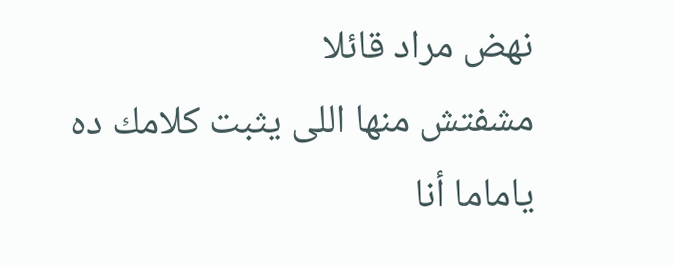نهض مراد قائلا
مشفتش منها اللى يثبت كلامك ده ياماما أنا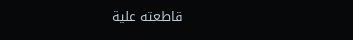قاطعته علية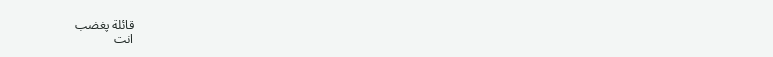قائلة پغضب
انت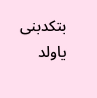بتكدبنى ياولد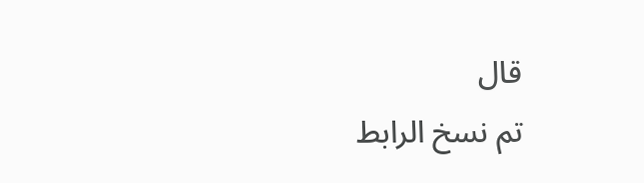قال
تم نسخ الرابط